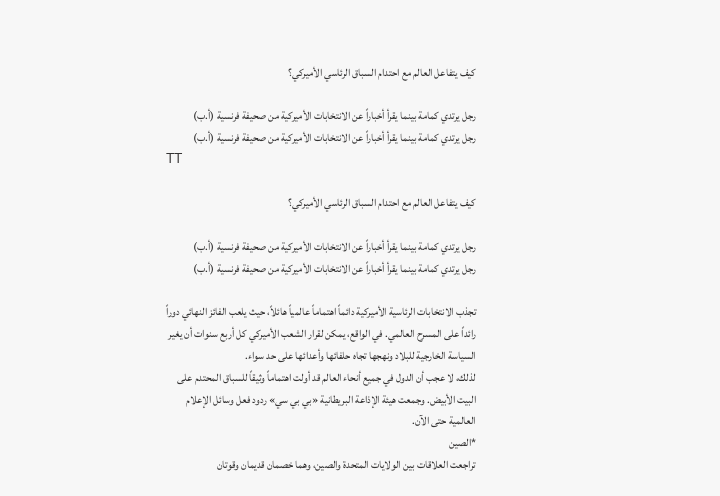كيف يتفاعل العالم مع احتدام السباق الرئاسي الأميركي؟

رجل يرتدي كمامة بينما يقرأ أخباراً عن الانتخابات الأميركية من صحيفة فرنسية (أ.ب)
رجل يرتدي كمامة بينما يقرأ أخباراً عن الانتخابات الأميركية من صحيفة فرنسية (أ.ب)
TT

كيف يتفاعل العالم مع احتدام السباق الرئاسي الأميركي؟

رجل يرتدي كمامة بينما يقرأ أخباراً عن الانتخابات الأميركية من صحيفة فرنسية (أ.ب)
رجل يرتدي كمامة بينما يقرأ أخباراً عن الانتخابات الأميركية من صحيفة فرنسية (أ.ب)

تجذب الانتخابات الرئاسية الأميركية دائماً اهتماماً عالمياً هائلاً، حيث يلعب الفائز النهائي دوراً رائداً على المسرح العالمي. في الواقع، يمكن لقرار الشعب الأميركي كل أربع سنوات أن يغير السياسة الخارجية للبلاد ونهجها تجاه حلفائها وأعدائها على حد سواء.
لذلك، لا عجب أن الدول في جميع أنحاء العالم قد أولت اهتماماً وثيقاً للسباق المحتدم على البيت الأبيض. وجمعت هيئة الإذاعة البريطانية «بي بي سي» ردود فعل وسائل الإعلام العالمية حتى الآن.
*الصين
تراجعت العلاقات بين الولايات المتحدة والصين، وهما خصمان قديمان وقوتان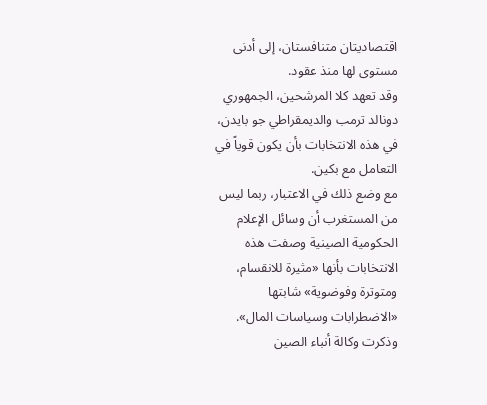اقتصاديتان متنافستان، إلى أدنى مستوى لها منذ عقود.
وقد تعهد كلا المرشحين، الجمهوري دونالد ترمب والديمقراطي جو بايدن، في هذه الانتخابات بأن يكون قوياً في التعامل مع بكين.
مع وضع ذلك في الاعتبار، ربما ليس من المستغرب أن وسائل الإعلام الحكومية الصينية وصفت هذه الانتخابات بأنها «مثيرة للانقسام، ومتوترة وفوضوية» شابتها «الاضطرابات وسياسات المال».
وذكرت وكالة أنباء الصين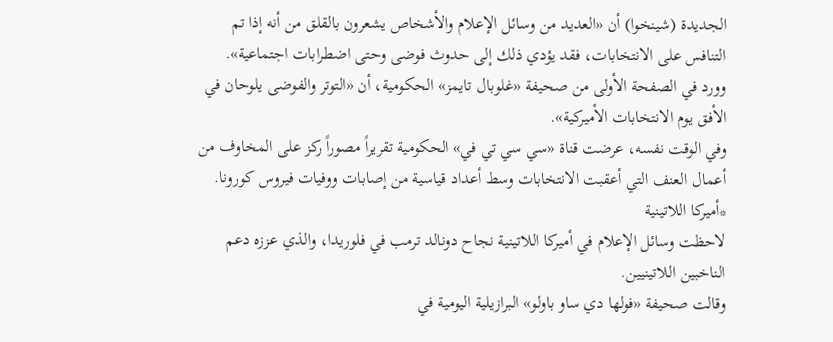الجديدة (شينخوا) أن «العديد من وسائل الإعلام والأشخاص يشعرون بالقلق من أنه إذا تم التنافس على الانتخابات، فقد يؤدي ذلك إلى حدوث فوضى وحتى اضطرابات اجتماعية».
وورد في الصفحة الأولى من صحيفة «غلوبال تايمز» الحكومية، أن «التوتر والفوضى يلوحان في الأفق يوم الانتخابات الأميركية».
وفي الوقت نفسه، عرضت قناة «سي سي تي في» الحكومية تقريراً مصوراً ركز على المخاوف من أعمال العنف التي أعقبت الانتخابات وسط أعداد قياسية من إصابات ووفيات فيروس كورونا.
*أميركا اللاتينية
لاحظت وسائل الإعلام في أميركا اللاتينية نجاح دونالد ترمب في فلوريدا، والذي عززه دعم الناخبين اللاتينيين.
وقالت صحيفة «فولها دي ساو باولو» البرازيلية اليومية في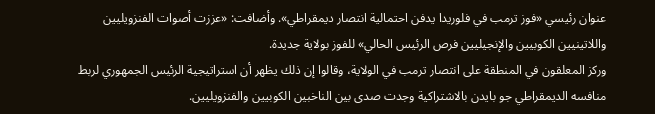عنوان رئيسي «فوز ترمب في فلوريدا يدفن احتمالية انتصار ديمقراطي». وأضافت: «عززت أصوات الفنزويليين واللاتينيين الكوبيين والإنجيليين فرص الرئيس الحالي» للفوز بولاية جديدة.
وركز المعلقون في المنطقة على انتصار ترمب في الولاية، وقالوا إن ذلك يظهر أن استراتيجية الرئيس الجمهوري لربط منافسه الديمقراطي جو بايدن بالاشتراكية وجدت صدى بين الناخبين الكوبيين والفنزويليين.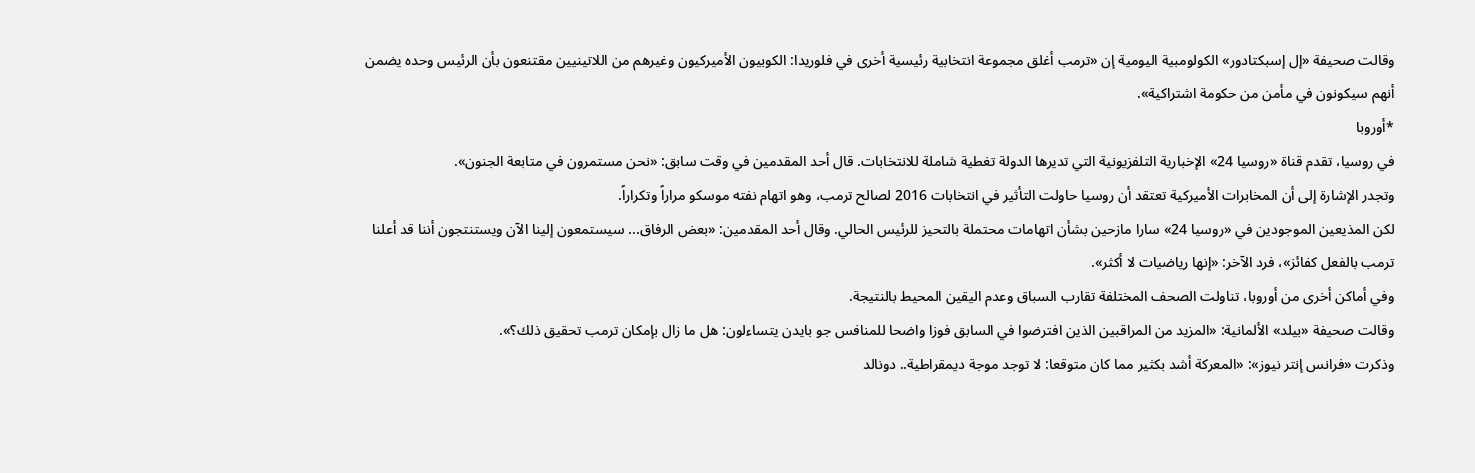وقالت صحيفة «إل إسبكتادور» الكولومبية اليومية إن «ترمب أغلق مجموعة انتخابية رئيسية أخرى في فلوريدا: الكوبيون الأميركيون وغيرهم من اللاتينيين مقتنعون بأن الرئيس وحده يضمن أنهم سيكونون في مأمن من حكومة اشتراكية».
*أوروبا
في روسيا، تقدم قناة «روسيا 24» الإخبارية التلفزيونية التي تديرها الدولة تغطية شاملة للانتخابات. قال أحد المقدمين في وقت سابق: «نحن مستمرون في متابعة الجنون».
وتجدر الإشارة إلى أن المخابرات الأميركية تعتقد أن روسيا حاولت التأثير في انتخابات 2016 لصالح ترمب، وهو اتهام نفته موسكو مراراً وتكراراً.
لكن المذيعين الموجودين في «روسيا 24» سارا مازحين بشأن اتهامات محتملة بالتحيز للرئيس الحالي. وقال أحد المقدمين: «بعض الرفاق... سيستمعون إلينا الآن ويستنتجون أننا قد أعلنا ترمب بالفعل كفائز»، فرد الآخر: «إنها رياضيات لا أكثر».
وفي أماكن أخرى من أوروبا، تناولت الصحف المختلفة تقارب السباق وعدم اليقين المحيط بالنتيجة.
وقالت صحيفة «بيلد» الألمانية: «المزيد من المراقبين الذين افترضوا في السابق فوزا واضحا للمنافس جو بايدن يتساءلون: هل ما زال بإمكان ترمب تحقيق ذلك؟».
وذكرت «فرانس إنتر نيوز»: «المعركة أشد بكثير مما كان متوقعا: لا توجد موجة ديمقراطية.. دونالد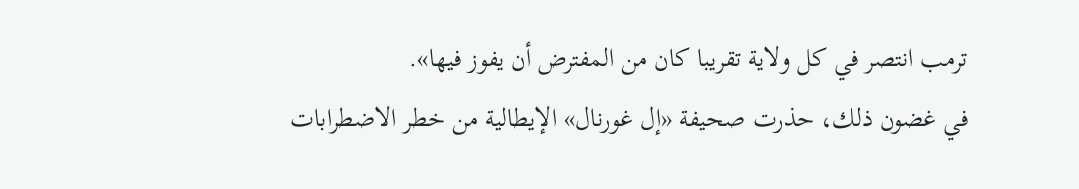ترمب انتصر في كل ولاية تقريبا كان من المفترض أن يفوز فيها».
في غضون ذلك، حذرت صحيفة «إل غورنال» الإيطالية من خطر الاضطرابات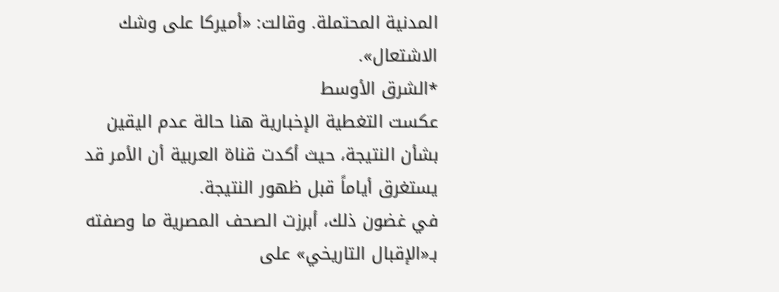المدنية المحتملة. وقالت: «أميركا على وشك الاشتعال».
*الشرق الأوسط
عكست التغطية الإخبارية هنا حالة عدم اليقين بشأن النتيجة، حيث أكدت قناة العربية أن الأمر قد يستغرق أياماً قبل ظهور النتيجة.
في غضون ذلك، أبرزت الصحف المصرية ما وصفته بـ«الإقبال التاريخي» على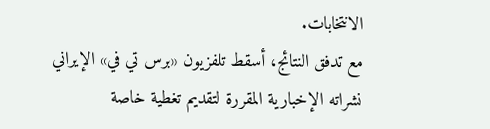الانتخابات.
مع تدفق النتائج، أسقط تلفزيون «برس تي في» الإيراني نشراته الإخبارية المقررة لتقديم تغطية خاصة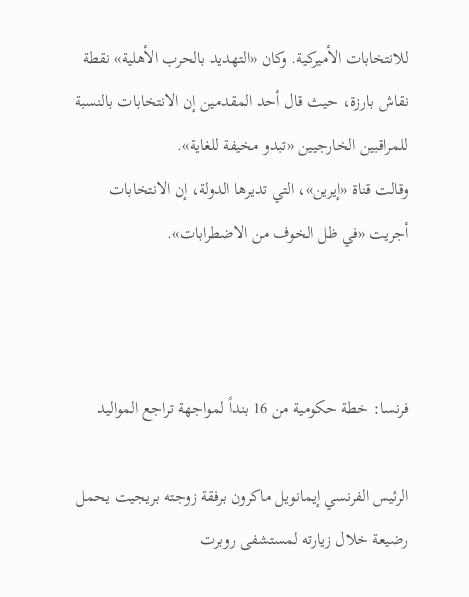للانتخابات الأميركية. وكان «التهديد بالحرب الأهلية» نقطة نقاش بارزة، حيث قال أحد المقدمين إن الانتخابات بالنسبة للمراقبين الخارجيين «تبدو مخيفة للغاية».
وقالت قناة «إيرين»، التي تديرها الدولة، إن الانتخابات أجريت «في ظل الخوف من الاضطرابات».



فرنسا: خطة حكومية من 16 بنداً لمواجهة تراجع المواليد

الرئيس الفرنسي إيمانويل ماكرون برفقة زوجته بريجيت يحمل رضيعة خلال زيارته لمستشفى روبرت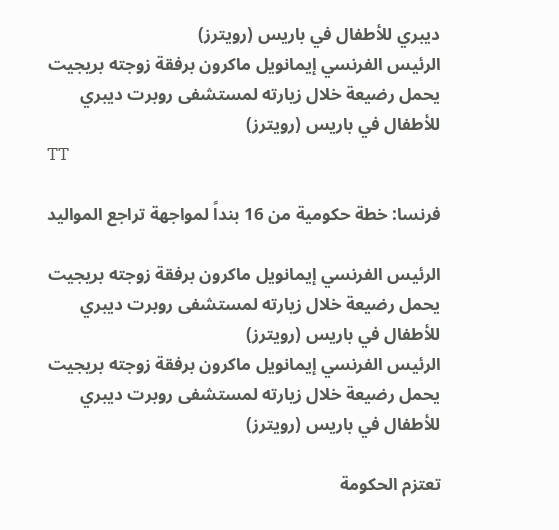ديبري للأطفال في باريس (رويترز)
الرئيس الفرنسي إيمانويل ماكرون برفقة زوجته بريجيت يحمل رضيعة خلال زيارته لمستشفى روبرت ديبري للأطفال في باريس (رويترز)
TT

فرنسا: خطة حكومية من 16 بنداً لمواجهة تراجع المواليد

الرئيس الفرنسي إيمانويل ماكرون برفقة زوجته بريجيت يحمل رضيعة خلال زيارته لمستشفى روبرت ديبري للأطفال في باريس (رويترز)
الرئيس الفرنسي إيمانويل ماكرون برفقة زوجته بريجيت يحمل رضيعة خلال زيارته لمستشفى روبرت ديبري للأطفال في باريس (رويترز)

تعتزم الحكومة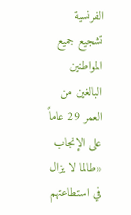الفرنسية تشجيع جميع المواطنين البالغين من العمر 29 عاماً على الإنجاب «طالما لا يزال في استطاعتهم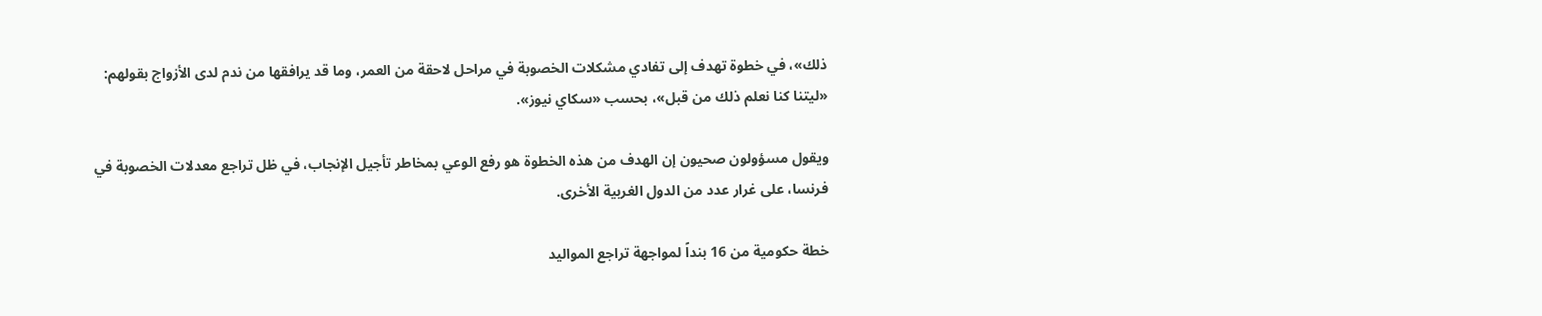ذلك»، في خطوة تهدف إلى تفادي مشكلات الخصوبة في مراحل لاحقة من العمر، وما قد يرافقها من ندم لدى الأزواج بقولهم: «ليتنا كنا نعلم ذلك من قبل»، بحسب «سكاي نيوز».

ويقول مسؤولون صحيون إن الهدف من هذه الخطوة هو رفع الوعي بمخاطر تأجيل الإنجاب، في ظل تراجع معدلات الخصوبة في فرنسا، على غرار عدد من الدول الغربية الأخرى.

خطة حكومية من 16 بنداً لمواجهة تراجع المواليد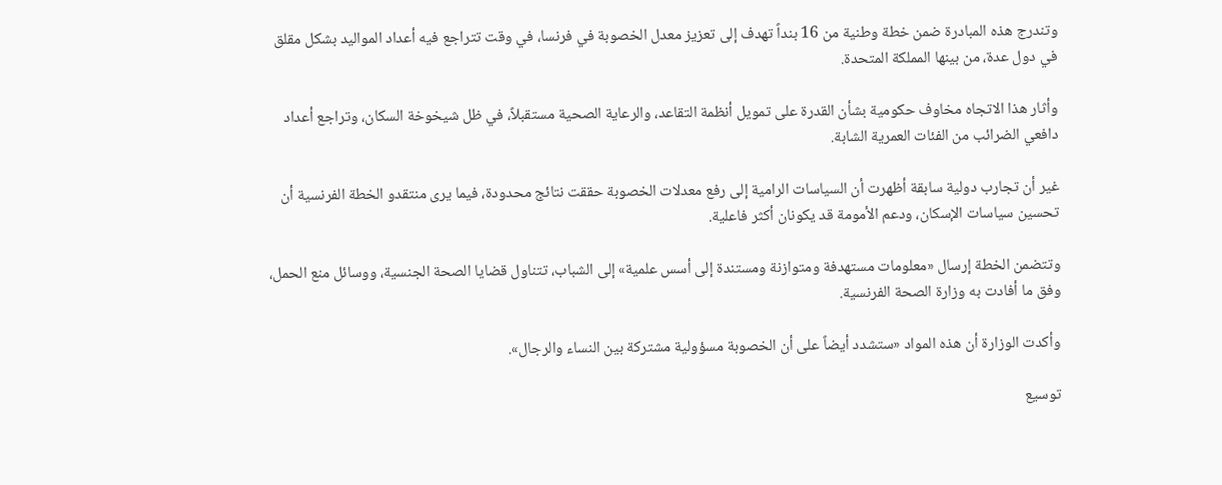وتندرج هذه المبادرة ضمن خطة وطنية من 16 بنداً تهدف إلى تعزيز معدل الخصوبة في فرنسا، في وقت تتراجع فيه أعداد المواليد بشكل مقلق في دول عدة، من بينها المملكة المتحدة.

وأثار هذا الاتجاه مخاوف حكومية بشأن القدرة على تمويل أنظمة التقاعد، والرعاية الصحية مستقبلاً، في ظل شيخوخة السكان، وتراجع أعداد دافعي الضرائب من الفئات العمرية الشابة.

غير أن تجارب دولية سابقة أظهرت أن السياسات الرامية إلى رفع معدلات الخصوبة حققت نتائج محدودة، فيما يرى منتقدو الخطة الفرنسية أن تحسين سياسات الإسكان، ودعم الأمومة قد يكونان أكثر فاعلية.

وتتضمن الخطة إرسال «معلومات مستهدفة ومتوازنة ومستندة إلى أسس علمية» إلى الشباب، تتناول قضايا الصحة الجنسية، ووسائل منع الحمل، وفق ما أفادت به وزارة الصحة الفرنسية.

وأكدت الوزارة أن هذه المواد «ستشدد أيضاً على أن الخصوبة مسؤولية مشتركة بين النساء والرجال».

توسيع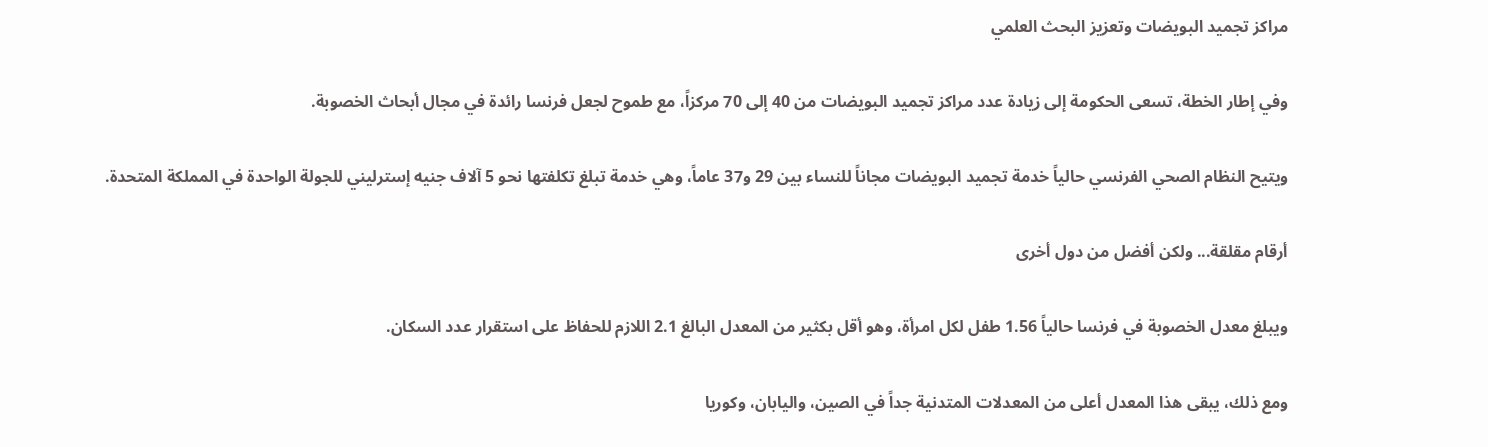مراكز تجميد البويضات وتعزيز البحث العلمي

وفي إطار الخطة، تسعى الحكومة إلى زيادة عدد مراكز تجميد البويضات من 40 إلى 70 مركزاً، مع طموح لجعل فرنسا رائدة في مجال أبحاث الخصوبة.

ويتيح النظام الصحي الفرنسي حالياً خدمة تجميد البويضات مجاناً للنساء بين 29 و37 عاماً، وهي خدمة تبلغ تكلفتها نحو 5 آلاف جنيه إسترليني للجولة الواحدة في المملكة المتحدة.

أرقام مقلقة... ولكن أفضل من دول أخرى

ويبلغ معدل الخصوبة في فرنسا حالياً 1.56 طفل لكل امرأة، وهو أقل بكثير من المعدل البالغ 2.1 اللازم للحفاظ على استقرار عدد السكان.

ومع ذلك، يبقى هذا المعدل أعلى من المعدلات المتدنية جداً في الصين، واليابان، وكوريا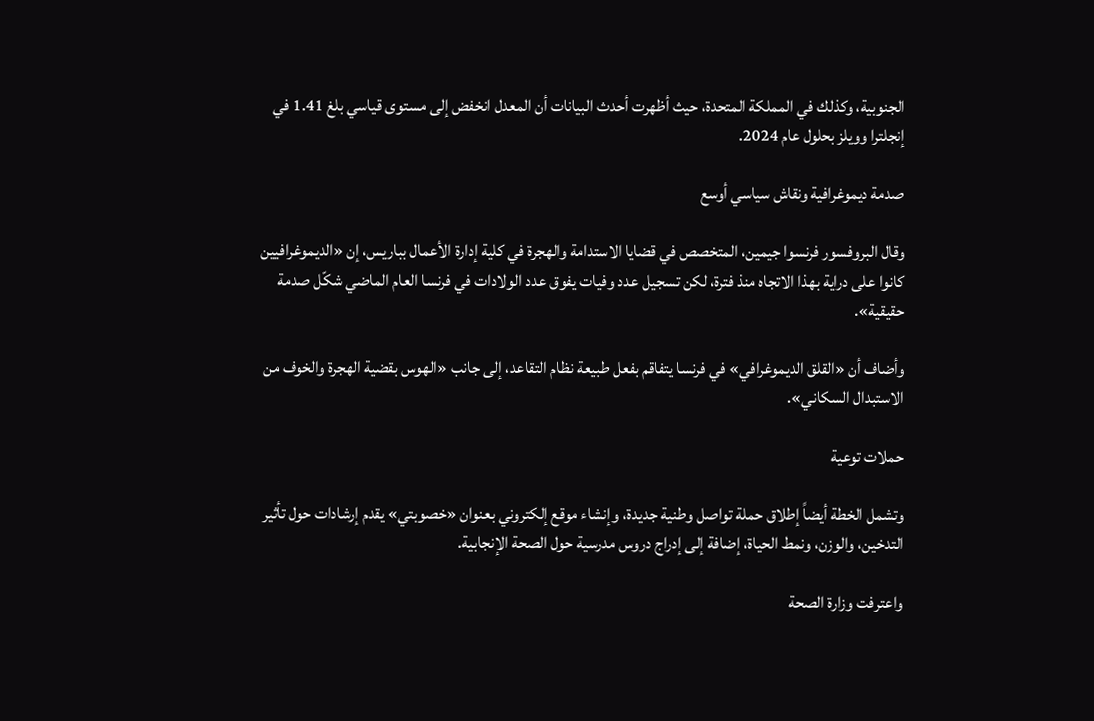الجنوبية، وكذلك في المملكة المتحدة، حيث أظهرت أحدث البيانات أن المعدل انخفض إلى مستوى قياسي بلغ 1.41 في إنجلترا وويلز بحلول عام 2024.

صدمة ديموغرافية ونقاش سياسي أوسع

وقال البروفسور فرنسوا جيمين، المتخصص في قضايا الاستدامة والهجرة في كلية إدارة الأعمال بباريس، إن «الديموغرافيين كانوا على دراية بهذا الاتجاه منذ فترة، لكن تسجيل عدد وفيات يفوق عدد الولادات في فرنسا العام الماضي شكّل صدمة حقيقية».

وأضاف أن «القلق الديموغرافي» في فرنسا يتفاقم بفعل طبيعة نظام التقاعد، إلى جانب «الهوس بقضية الهجرة والخوف من الاستبدال السكاني».

حملات توعية

وتشمل الخطة أيضاً إطلاق حملة تواصل وطنية جديدة، وإنشاء موقع إلكتروني بعنوان «خصوبتي» يقدم إرشادات حول تأثير التدخين، والوزن، ونمط الحياة، إضافة إلى إدراج دروس مدرسية حول الصحة الإنجابية.

واعترفت وزارة الصحة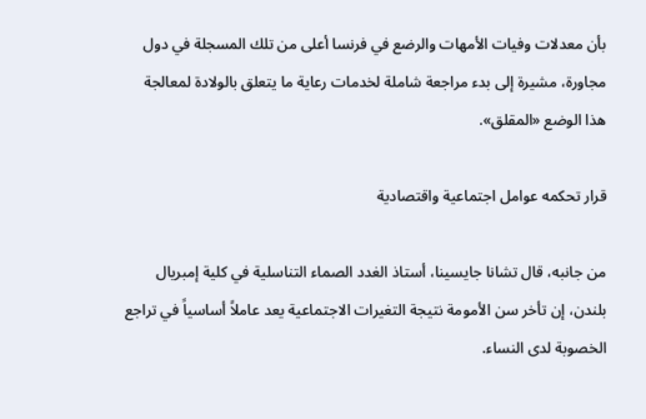بأن معدلات وفيات الأمهات والرضع في فرنسا أعلى من تلك المسجلة في دول مجاورة، مشيرة إلى بدء مراجعة شاملة لخدمات رعاية ما يتعلق بالولادة لمعالجة هذا الوضع «المقلق».

قرار تحكمه عوامل اجتماعية واقتصادية

من جانبه، قال تشانا جايسينا، أستاذ الغدد الصماء التناسلية في كلية إمبريال بلندن، إن تأخر سن الأمومة نتيجة التغيرات الاجتماعية يعد عاملاً أساسياً في تراجع الخصوبة لدى النساء.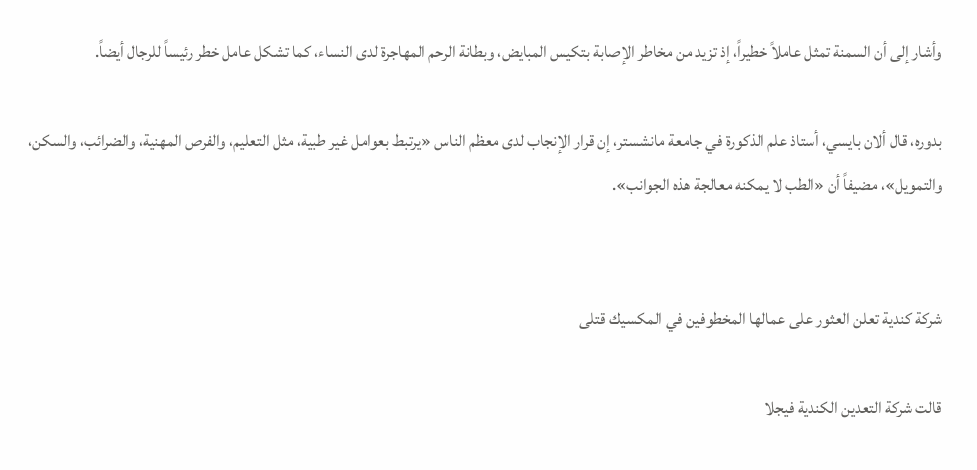وأشار إلى أن السمنة تمثل عاملاً خطيراً، إذ تزيد من مخاطر الإصابة بتكيس المبايض، وبطانة الرحم المهاجرة لدى النساء، كما تشكل عامل خطر رئيساً للرجال أيضاً.

بدوره، قال ألان بايسي، أستاذ علم الذكورة في جامعة مانشستر، إن قرار الإنجاب لدى معظم الناس «يرتبط بعوامل غير طبية، مثل التعليم، والفرص المهنية، والضرائب، والسكن، والتمويل»، مضيفاً أن «الطب لا يمكنه معالجة هذه الجوانب».


شركة كندية تعلن العثور على عمالها المخطوفين في المكسيك قتلى

قالت شركة التعدين الكندية فيجلا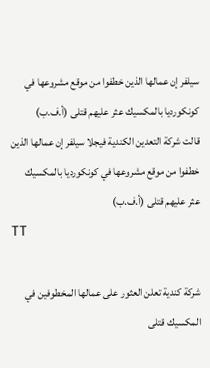سيلفر إن عمالها الذين خطفوا من ‌موقع ‌مشروعها ‌في كونكورديا بالمكسيك عثر ‌عليهم قتلى (أ.ف.ب)
قالت شركة التعدين الكندية فيجلا سيلفر إن عمالها الذين خطفوا من ‌موقع ‌مشروعها ‌في كونكورديا بالمكسيك عثر ‌عليهم قتلى (أ.ف.ب)
TT

شركة كندية تعلن العثور على عمالها المخطوفين في المكسيك قتلى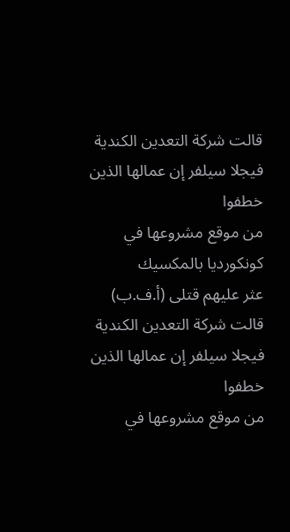قالت شركة التعدين الكندية فيجلا سيلفر إن عمالها الذين خطفوا من ‌موقع ‌مشروعها ‌في كونكورديا بالمكسيك عثر ‌عليهم قتلى (أ.ف.ب)
قالت شركة التعدين الكندية فيجلا سيلفر إن عمالها الذين خطفوا من ‌موقع ‌مشروعها ‌في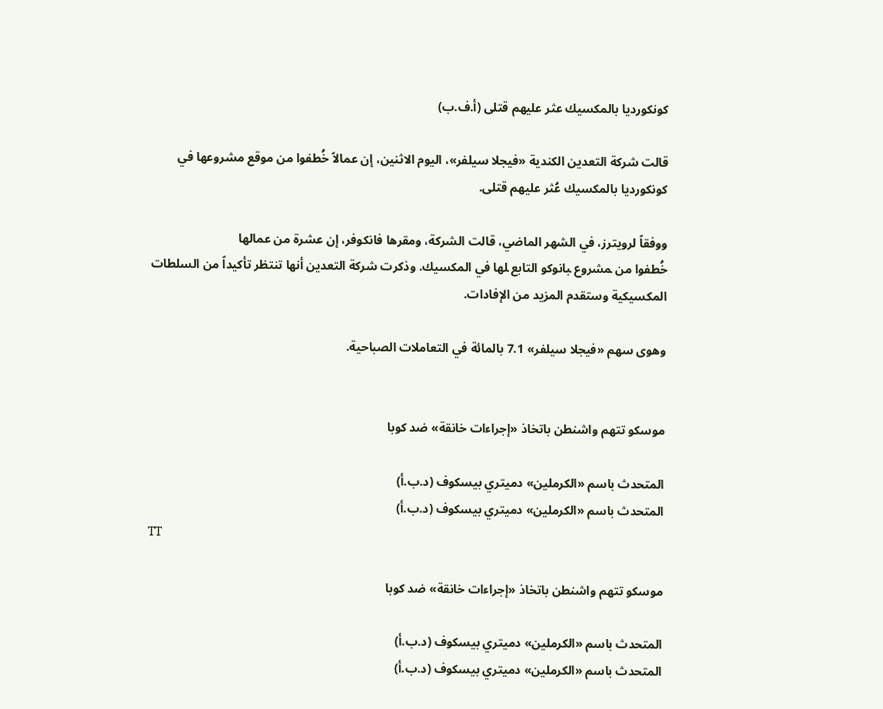كونكورديا بالمكسيك عثر ‌عليهم قتلى (أ.ف.ب)

قالت شركة التعدين الكندية «فيجلا سيلفر»، اليوم الاثنين، إن عمالاً خُطفوا من ‌موقع ‌مشروعها ‌في كونكورديا بالمكسيك عُثر ‌عليهم قتلى.

ووفقاً لرويترز، في الشهر الماضي، قالت الشركة، ومقرها فانكوفر، إن عشرة من عمالها خُطفوا ‌من ‍مشروع ‍بانوكو التابع ‍لها في المكسيك. وذكرت شركة التعدين أنها تنتظر تأكيداً من السلطات المكسيكية وستقدم المزيد من الإفادات.

وهوى سهم «فيجلا سيلفر» 7.1 بالمائة في التعاملات الصباحية.


موسكو تتهم واشنطن باتخاذ «إجراءات خانقة» ضد كوبا

المتحدث باسم «الكرملين» دميتري بيسكوف (د.ب.أ)
المتحدث باسم «الكرملين» دميتري بيسكوف (د.ب.أ)
TT

موسكو تتهم واشنطن باتخاذ «إجراءات خانقة» ضد كوبا

المتحدث باسم «الكرملين» دميتري بيسكوف (د.ب.أ)
المتحدث باسم «الكرملين» دميتري بيسكوف (د.ب.أ)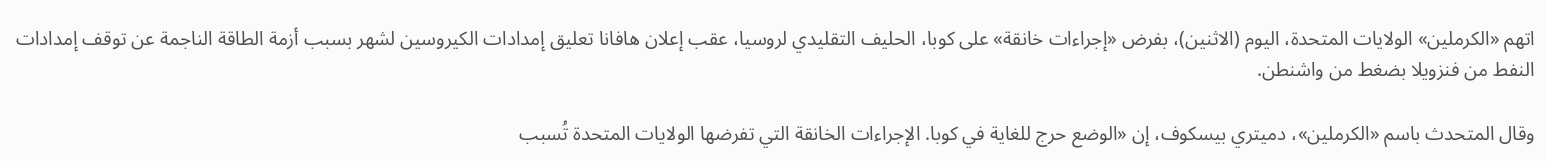اتهم «الكرملين» الولايات المتحدة، اليوم (الاثنين)، بفرض «إجراءات خانقة» على كوبا، الحليف التقليدي لروسيا، عقب إعلان هافانا تعليق إمدادات الكيروسين لشهر بسبب أزمة الطاقة الناجمة عن توقف إمدادات النفط من فنزويلا بضغط من واشنطن.

وقال المتحدث باسم «الكرملين»، دميتري بيسكوف، إن «الوضع حرج للغاية في كوبا. الإجراءات الخانقة التي تفرضها الولايات المتحدة تُسبب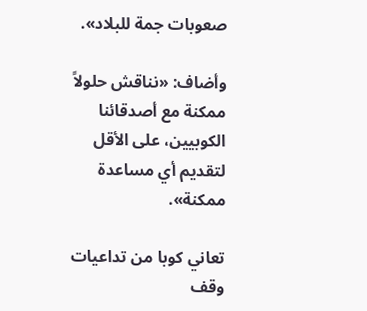صعوبات جمة للبلاد».

وأضاف: «نناقش حلولاً ممكنة مع أصدقائنا الكوبيين، على الأقل لتقديم أي مساعدة ممكنة».

تعاني كوبا من تداعيات وقف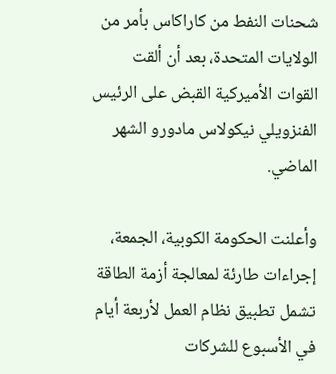شحنات النفط من كاراكاس بأمر من الولايات المتحدة، بعد أن ألقت القوات الأميركية القبض على الرئيس الفنزويلي نيكولاس مادورو الشهر الماضي.

وأعلنت الحكومة الكوبية، الجمعة، إجراءات طارئة لمعالجة أزمة الطاقة تشمل تطبيق نظام العمل لأربعة أيام في الأسبوع للشركات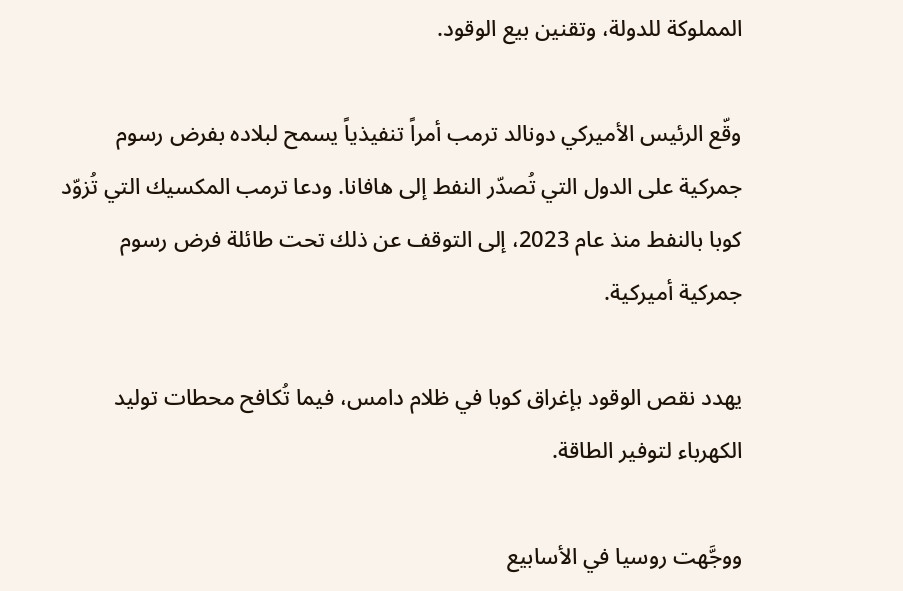المملوكة للدولة، وتقنين بيع الوقود.

وقّع الرئيس الأميركي دونالد ترمب أمراً تنفيذياً يسمح لبلاده بفرض رسوم جمركية على الدول التي تُصدّر النفط إلى هافانا. ودعا ترمب المكسيك التي تُزوّد كوبا بالنفط منذ عام 2023، إلى التوقف عن ذلك تحت طائلة فرض رسوم جمركية أميركية.

يهدد نقص الوقود بإغراق كوبا في ظلام دامس، فيما تُكافح محطات توليد الكهرباء لتوفير الطاقة.

ووجَّهت روسيا في الأسابيع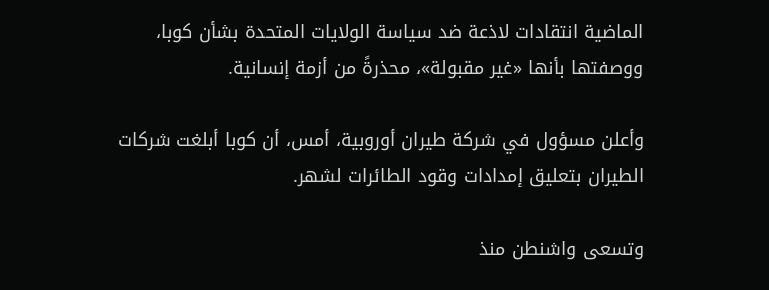الماضية انتقادات لاذعة ضد سياسة الولايات المتحدة بشأن كوبا، ووصفتها بأنها «غير مقبولة»، محذرةً من أزمة إنسانية.

وأعلن مسؤول في شركة طيران أوروبية، أمس، أن كوبا أبلغت شركات الطيران بتعليق إمدادات وقود الطائرات لشهر.

وتسعى واشنطن منذ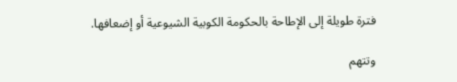فترة طويلة إلى الإطاحة بالحكومة الكوبية الشيوعية أو إضعافها.

وتتهم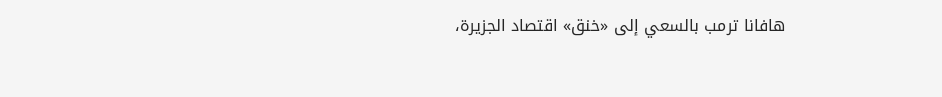هافانا ترمب بالسعي إلى «خنق» اقتصاد الجزيرة،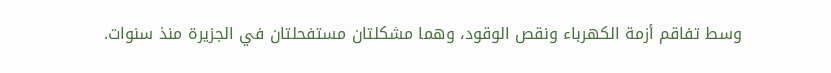وسط تفاقم أزمة الكهرباء ونقص الوقود، وهما مشكلتان مستفحلتان في الجزيرة منذ سنوات.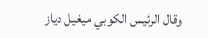وقال الرئيس الكوبي ميغيل دياز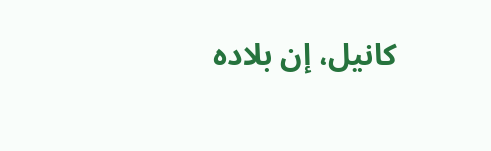كانيل، إن بلاده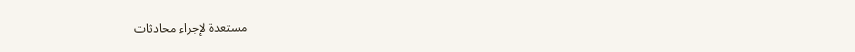مستعدة لإجراء محادثات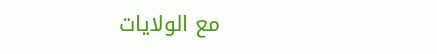مع الولايات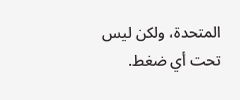المتحدة، ولكن ليس تحت أي ضغط.